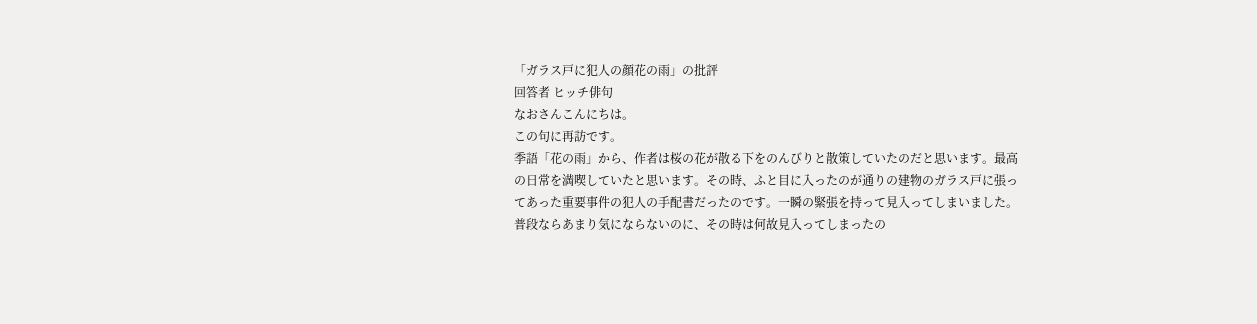「ガラス戸に犯人の顔花の雨」の批評
回答者 ヒッチ俳句
なおさんこんにちは。
この句に再訪です。
季語「花の雨」から、作者は桜の花が散る下をのんびりと散策していたのだと思います。最高の日常を満喫していたと思います。その時、ふと目に入ったのが通りの建物のガラス戸に張ってあった重要事件の犯人の手配書だったのです。一瞬の緊張を持って見入ってしまいました。普段ならあまり気にならないのに、その時は何故見入ってしまったの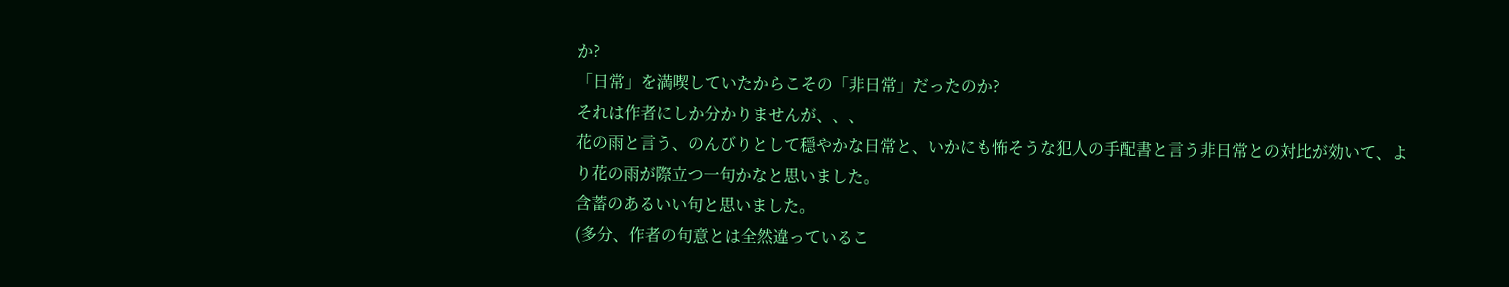か?
「日常」を満喫していたからこその「非日常」だったのか?
それは作者にしか分かりませんが、、、
花の雨と言う、のんびりとして穏やかな日常と、いかにも怖そうな犯人の手配書と言う非日常との対比が効いて、より花の雨が際立つ一句かなと思いました。
含蓄のあるいい句と思いました。
(多分、作者の句意とは全然違っているこ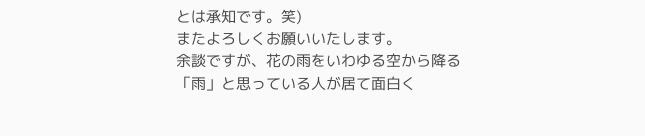とは承知です。笑)
またよろしくお願いいたします。
余談ですが、花の雨をいわゆる空から降る「雨」と思っている人が居て面白く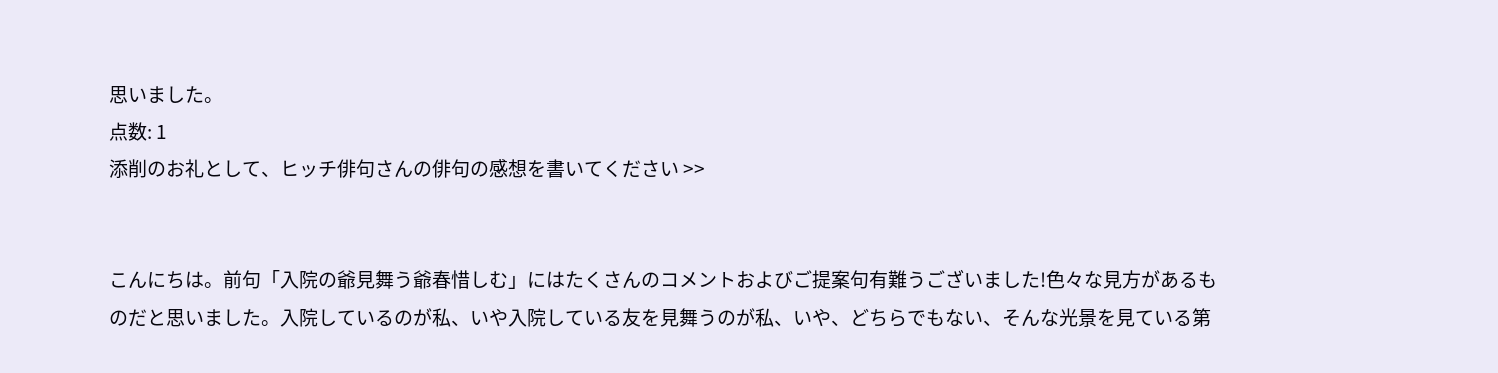思いました。
点数: 1
添削のお礼として、ヒッチ俳句さんの俳句の感想を書いてください >>


こんにちは。前句「入院の爺見舞う爺春惜しむ」にはたくさんのコメントおよびご提案句有難うございました!色々な見方があるものだと思いました。入院しているのが私、いや入院している友を見舞うのが私、いや、どちらでもない、そんな光景を見ている第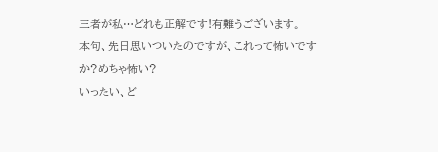三者が私…どれも正解です!有難うございます。
本句、先日思いついたのですが、これって怖いですか?めちゃ怖い?
いったい、ど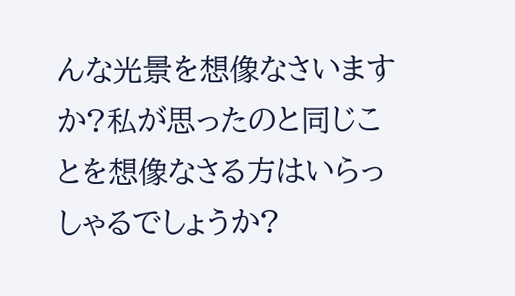んな光景を想像なさいますか?私が思ったのと同じことを想像なさる方はいらっしゃるでしょうか?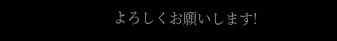よろしくお願いします!